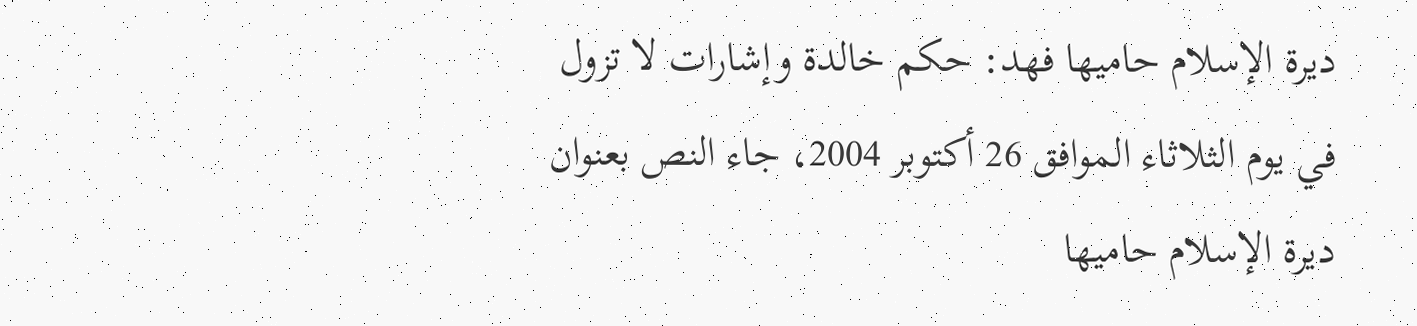ديرة الإسلام حاميها فهد: حكم خالدة وإشارات لا تزول
في يوم الثلاثاء الموافق 26 أكتوبر 2004، جاء النص بعنوان ديرة الإسلام حاميها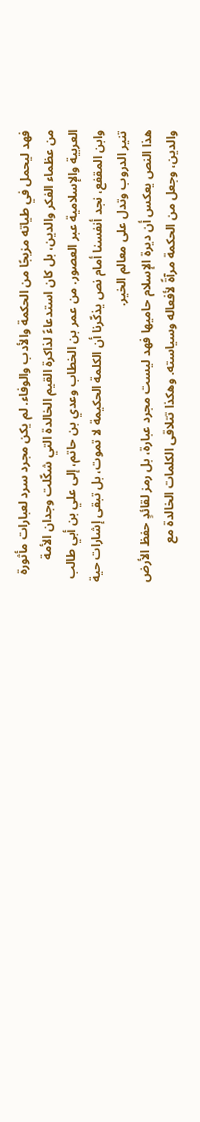فهد ليحمل في طياته مزيجًا من الحكمة والأدب والوفاء. لم يكن مجرد سرد لعبارات مأثورة من عظماء الفكر والدين، بل كان استدعاءً لذاكرة القيم الخالدة التي شكّلت وجدان الأمة العربية والإسلامية عبر العصور. من عمر بن الخطاب وعدي بن حاتم، إلى علي بن أبي طالب وابن المقفع، نجد أنفسنا أمام نص يذكّرنا أن الكلمة الحكيمة لا تموت، بل تبقى إشارات حية تنير الدروب وتدل على معالم الخير.
هذا النص يعكس أن ديرة الإسلام حاميها فهد ليست مجرد عبارة، بل رمز لقائدٍ حفظ الأرض والدين، وجعل من الحكمة مرآةً لأفعاله وسياسته. وهكذا تتلاقى الكلمات الخالدة مع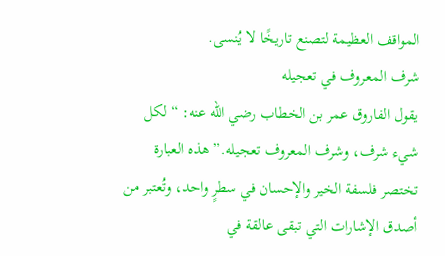المواقف العظيمة لتصنع تاريخًا لا يُنسى.
شرف المعروف في تعجيله
يقول الفاروق عمر بن الخطاب رضي الله عنه: “لكل شيء شرف، وشرف المعروف تعجيله.” هذه العبارة تختصر فلسفة الخير والإحسان في سطرٍ واحد، وتُعتبر من أصدق الإشارات التي تبقى عالقة في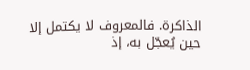الذاكرة. فالمعروف لا يكتمل إلا حين يُعجّل به، إذ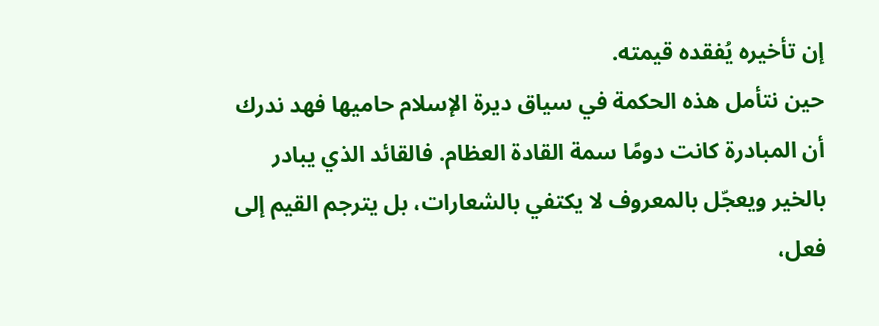إن تأخيره يُفقده قيمته.
حين نتأمل هذه الحكمة في سياق ديرة الإسلام حاميها فهد ندرك أن المبادرة كانت دومًا سمة القادة العظام. فالقائد الذي يبادر بالخير ويعجّل بالمعروف لا يكتفي بالشعارات، بل يترجم القيم إلى فعل،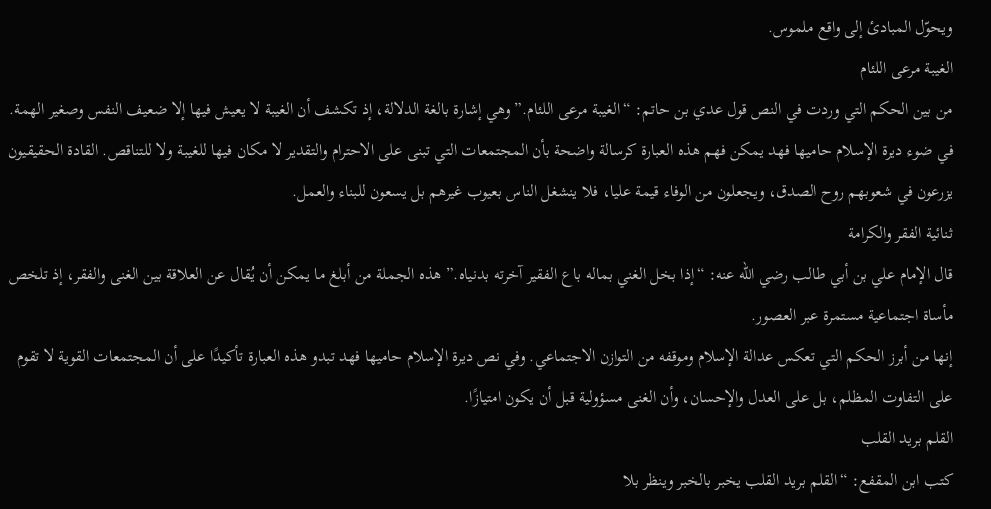ويحوّل المبادئ إلى واقع ملموس.
الغيبة مرعى اللئام
من بين الحكم التي وردت في النص قول عدي بن حاتم: “الغيبة مرعى اللئام.” وهي إشارة بالغة الدلالة، إذ تكشف أن الغيبة لا يعيش فيها إلا ضعيف النفس وصغير الهمة.
في ضوء ديرة الإسلام حاميها فهد يمكن فهم هذه العبارة كرسالة واضحة بأن المجتمعات التي تبنى على الاحترام والتقدير لا مكان فيها للغيبة ولا للتناقص. القادة الحقيقيون يزرعون في شعوبهم روح الصدق، ويجعلون من الوفاء قيمة عليا، فلا ينشغل الناس بعيوب غيرهم بل يسعون للبناء والعمل.
ثنائية الفقر والكرامة
قال الإمام علي بن أبي طالب رضي الله عنه: “إذا بخل الغني بماله باع الفقير آخرته بدنياه.” هذه الجملة من أبلغ ما يمكن أن يُقال عن العلاقة بين الغنى والفقر، إذ تلخص مأساة اجتماعية مستمرة عبر العصور.
إنها من أبرز الحكم التي تعكس عدالة الإسلام وموقفه من التوازن الاجتماعي. وفي نص ديرة الإسلام حاميها فهد تبدو هذه العبارة تأكيدًا على أن المجتمعات القوية لا تقوم على التفاوت المظلم، بل على العدل والإحسان، وأن الغنى مسؤولية قبل أن يكون امتيازًا.
القلم بريد القلب
كتب ابن المقفع: “القلم بريد القلب يخبر بالخبر وينظر بلا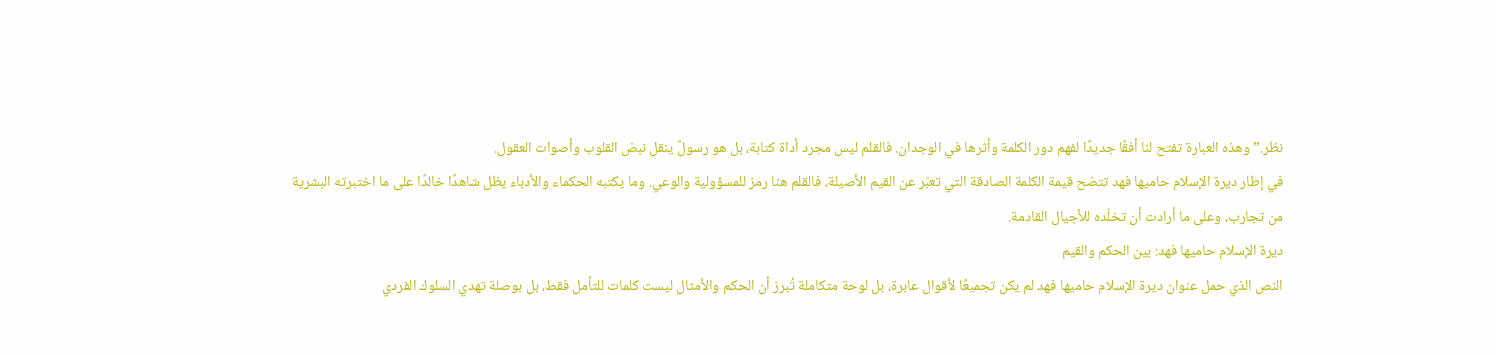نظر.” وهذه العبارة تفتح لنا أفقًا جديدًا لفهم دور الكلمة وأثرها في الوجدان. فالقلم ليس مجرد أداة كتابة، بل هو رسولٌ ينقل نبض القلوب وأصوات العقول.
في إطار ديرة الإسلام حاميها فهد تتضح قيمة الكلمة الصادقة التي تعبّر عن القيم الأصيلة، فالقلم هنا رمز للمسؤولية والوعي. وما يكتبه الحكماء والأدباء يظل شاهدًا خالدًا على ما اختبرته البشرية من تجارب، وعلى ما أرادت أن تخلّده للأجيال القادمة.
ديرة الإسلام حاميها فهد: بين الحكم والقيم
النص الذي حمل عنوان ديرة الإسلام حاميها فهد لم يكن تجميعًا لأقوال عابرة، بل لوحة متكاملة تُبرز أن الحكم والأمثال ليست كلمات للتأمل فقط، بل بوصلة تهدي السلوك الفردي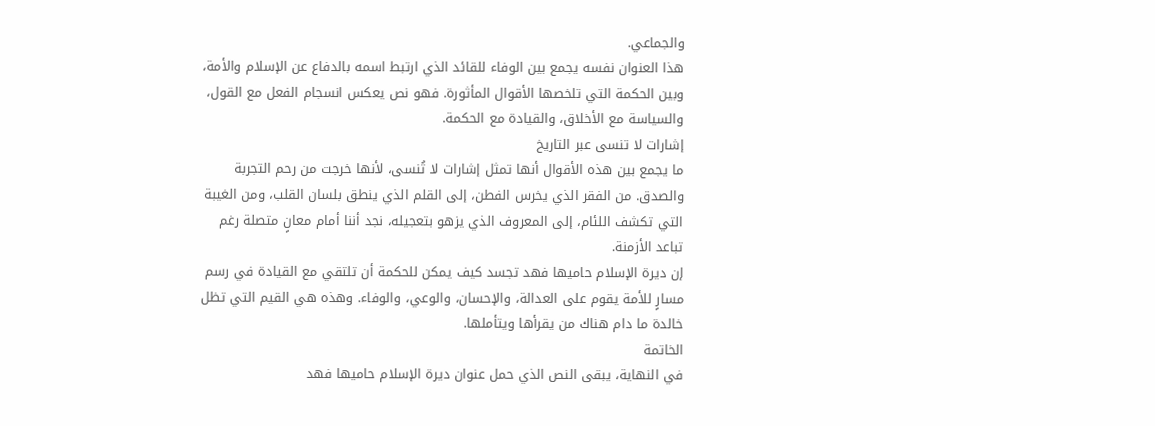والجماعي.
هذا العنوان نفسه يجمع بين الوفاء للقائد الذي ارتبط اسمه بالدفاع عن الإسلام والأمة، وبين الحكمة التي تلخصها الأقوال المأثورة. فهو نص يعكس انسجام الفعل مع القول، والسياسة مع الأخلاق، والقيادة مع الحكمة.
إشارات لا تنسى عبر التاريخ
ما يجمع بين هذه الأقوال أنها تمثل إشارات لا تُنسى، لأنها خرجت من رحم التجربة والصدق. من الفقر الذي يخرس الفطن، إلى القلم الذي ينطق بلسان القلب، ومن الغيبة التي تكشف اللئام، إلى المعروف الذي يزهو بتعجيله، نجد أننا أمام معانٍ متصلة رغم تباعد الأزمنة.
إن ديرة الإسلام حاميها فهد تجسد كيف يمكن للحكمة أن تلتقي مع القيادة في رسم مسارٍ للأمة يقوم على العدالة، والإحسان، والوعي، والوفاء. وهذه هي القيم التي تظل خالدة ما دام هناك من يقرأها ويتأملها.
الخاتمة
في النهاية، يبقى النص الذي حمل عنوان ديرة الإسلام حاميها فهد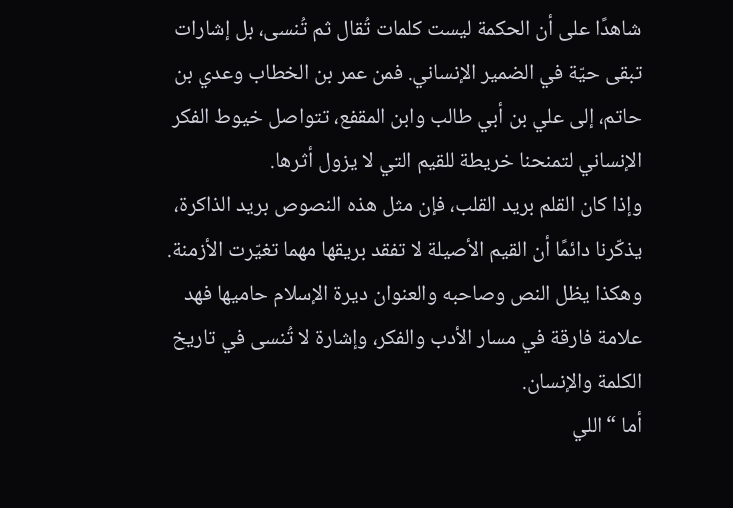شاهدًا على أن الحكمة ليست كلمات تُقال ثم تُنسى، بل إشارات تبقى حيّة في الضمير الإنساني. فمن عمر بن الخطاب وعدي بن حاتم، إلى علي بن أبي طالب وابن المقفع، تتواصل خيوط الفكر الإنساني لتمنحنا خريطة للقيم التي لا يزول أثرها.
وإذا كان القلم بريد القلب، فإن مثل هذه النصوص بريد الذاكرة، يذكّرنا دائمًا أن القيم الأصيلة لا تفقد بريقها مهما تغيّرت الأزمنة. وهكذا يظل النص وصاحبه والعنوان ديرة الإسلام حاميها فهد علامة فارقة في مسار الأدب والفكر، وإشارة لا تُنسى في تاريخ الكلمة والإنسان.
أما “اللي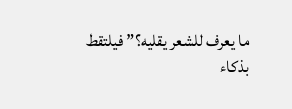ما يعرف للشعر يقليه؟” فيلتقط بذكاء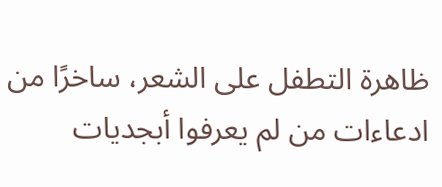ظاهرة التطفل على الشعر، ساخرًا من ادعاءات من لم يعرفوا أبجديات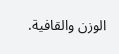الوزن والقافية.